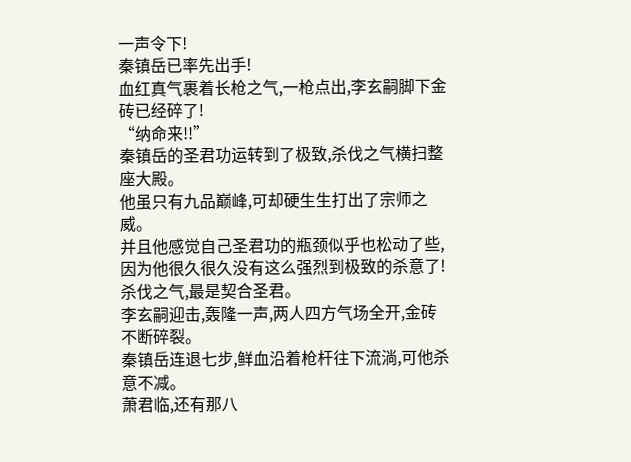一声令下!
秦镇岳已率先出手!
血红真气裹着长枪之气,一枪点出,李玄嗣脚下金砖已经碎了!
“纳命来!!”
秦镇岳的圣君功运转到了极致,杀伐之气横扫整座大殿。
他虽只有九品巅峰,可却硬生生打出了宗师之威。
并且他感觉自己圣君功的瓶颈似乎也松动了些,因为他很久很久没有这么强烈到极致的杀意了!
杀伐之气,最是契合圣君。
李玄嗣迎击,轰隆一声,两人四方气场全开,金砖不断碎裂。
秦镇岳连退七步,鲜血沿着枪杆往下流淌,可他杀意不减。
萧君临,还有那八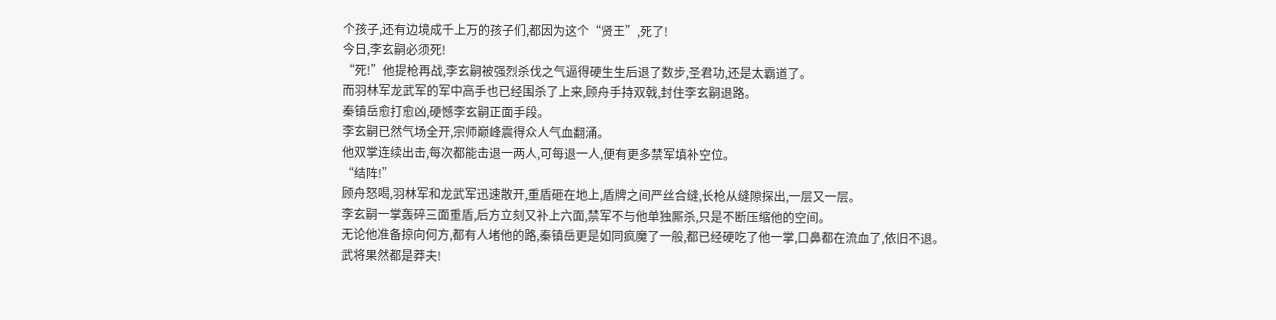个孩子,还有边境成千上万的孩子们,都因为这个“贤王”,死了!
今日,李玄嗣必须死!
“死!”他提枪再战,李玄嗣被强烈杀伐之气逼得硬生生后退了数步,圣君功,还是太霸道了。
而羽林军龙武军的军中高手也已经围杀了上来,顾舟手持双戟,封住李玄嗣退路。
秦镇岳愈打愈凶,硬憾李玄嗣正面手段。
李玄嗣已然气场全开,宗师巅峰震得众人气血翻涌。
他双掌连续出击,每次都能击退一两人,可每退一人,便有更多禁军填补空位。
“结阵!”
顾舟怒喝,羽林军和龙武军迅速散开,重盾砸在地上,盾牌之间严丝合缝,长枪从缝隙探出,一层又一层。
李玄嗣一掌轰碎三面重盾,后方立刻又补上六面,禁军不与他单独厮杀,只是不断压缩他的空间。
无论他准备掠向何方,都有人堵他的路,秦镇岳更是如同疯魔了一般,都已经硬吃了他一掌,口鼻都在流血了,依旧不退。
武将果然都是莽夫!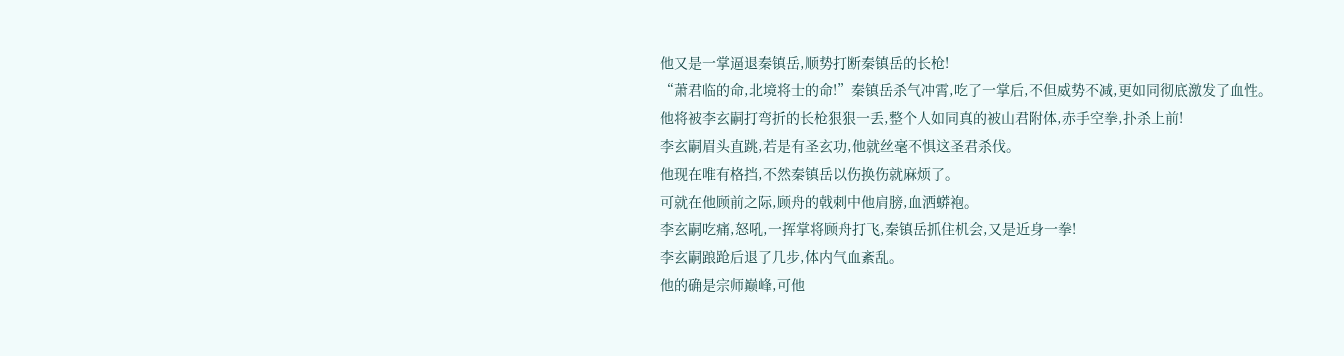他又是一掌逼退秦镇岳,顺势打断秦镇岳的长枪!
“萧君临的命,北境将士的命!”秦镇岳杀气冲霄,吃了一掌后,不但威势不减,更如同彻底激发了血性。
他将被李玄嗣打弯折的长枪狠狠一丢,整个人如同真的被山君附体,赤手空拳,扑杀上前!
李玄嗣眉头直跳,若是有圣玄功,他就丝毫不惧这圣君杀伐。
他现在唯有格挡,不然秦镇岳以伤换伤就麻烦了。
可就在他顾前之际,顾舟的戟刺中他肩膀,血洒蟒袍。
李玄嗣吃痛,怒吼,一挥掌将顾舟打飞,秦镇岳抓住机会,又是近身一拳!
李玄嗣踉跄后退了几步,体内气血紊乱。
他的确是宗师巅峰,可他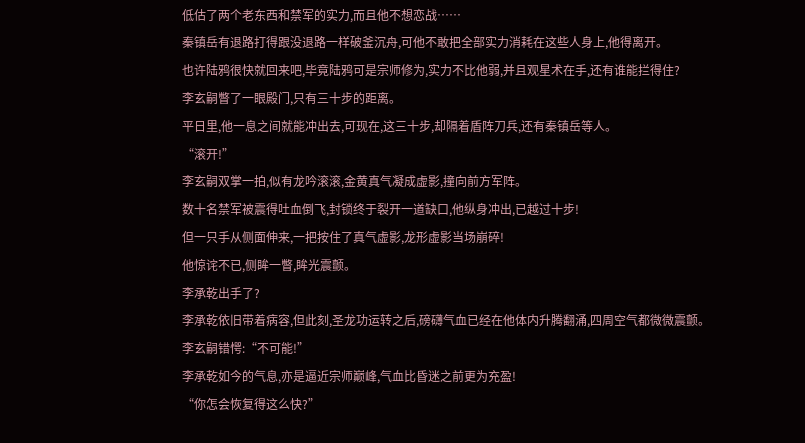低估了两个老东西和禁军的实力,而且他不想恋战……
秦镇岳有退路打得跟没退路一样破釜沉舟,可他不敢把全部实力消耗在这些人身上,他得离开。
也许陆鸦很快就回来吧,毕竟陆鸦可是宗师修为,实力不比他弱,并且观星术在手,还有谁能拦得住?
李玄嗣瞥了一眼殿门,只有三十步的距离。
平日里,他一息之间就能冲出去,可现在,这三十步,却隔着盾阵刀兵,还有秦镇岳等人。
“滚开!”
李玄嗣双掌一拍,似有龙吟滚滚,金黄真气凝成虚影,撞向前方军阵。
数十名禁军被震得吐血倒飞,封锁终于裂开一道缺口,他纵身冲出,已越过十步!
但一只手从侧面伸来,一把按住了真气虚影,龙形虚影当场崩碎!
他惊诧不已,侧眸一瞥,眸光震颤。
李承乾出手了?
李承乾依旧带着病容,但此刻,圣龙功运转之后,磅礴气血已经在他体内升腾翻涌,四周空气都微微震颤。
李玄嗣错愕:“不可能!”
李承乾如今的气息,亦是逼近宗师巅峰,气血比昏迷之前更为充盈!
“你怎会恢复得这么快?”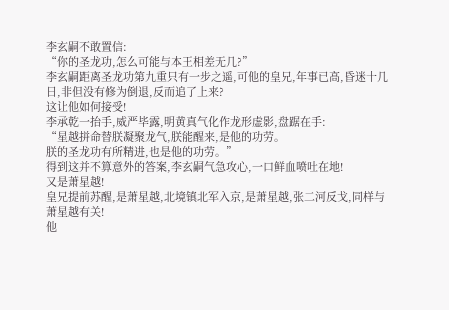李玄嗣不敢置信:
“你的圣龙功,怎么可能与本王相差无几?”
李玄嗣距离圣龙功第九重只有一步之遥,可他的皇兄,年事已高,昏迷十几日,非但没有修为倒退,反而追了上来?
这让他如何接受!
李承乾一抬手,威严毕露,明黄真气化作龙形虚影,盘踞在手:
“星越拼命替朕凝聚龙气,朕能醒来,是他的功劳。
朕的圣龙功有所精进,也是他的功劳。”
得到这并不算意外的答案,李玄嗣气急攻心,一口鲜血喷吐在地!
又是萧星越!
皇兄提前苏醒,是萧星越,北境镇北军入京,是萧星越,张二河反戈,同样与萧星越有关!
他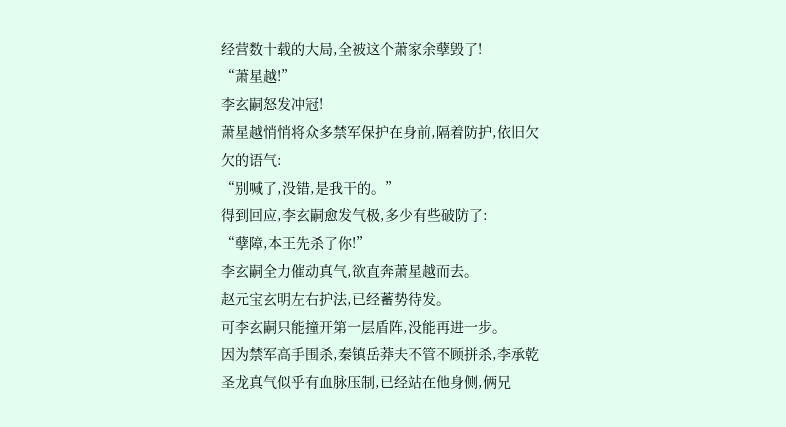经营数十载的大局,全被这个萧家余孽毁了!
“萧星越!”
李玄嗣怒发冲冠!
萧星越悄悄将众多禁军保护在身前,隔着防护,依旧欠欠的语气:
“别喊了,没错,是我干的。”
得到回应,李玄嗣愈发气极,多少有些破防了:
“孽障,本王先杀了你!”
李玄嗣全力催动真气,欲直奔萧星越而去。
赵元宝玄明左右护法,已经蓄势待发。
可李玄嗣只能撞开第一层盾阵,没能再进一步。
因为禁军高手围杀,秦镇岳莽夫不管不顾拼杀,李承乾圣龙真气似乎有血脉压制,已经站在他身侧,俩兄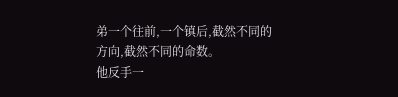弟一个往前,一个镇后,截然不同的方向,截然不同的命数。
他反手一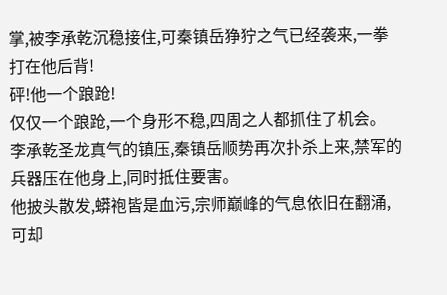掌,被李承乾沉稳接住,可秦镇岳狰狞之气已经袭来,一拳打在他后背!
砰!他一个踉跄!
仅仅一个踉跄,一个身形不稳,四周之人都抓住了机会。
李承乾圣龙真气的镇压,秦镇岳顺势再次扑杀上来,禁军的兵器压在他身上,同时抵住要害。
他披头散发,蟒袍皆是血污,宗师巅峰的气息依旧在翻涌,可却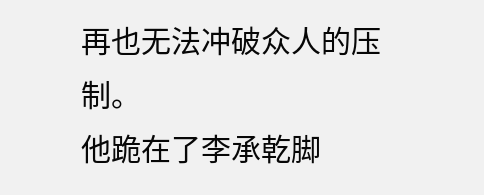再也无法冲破众人的压制。
他跪在了李承乾脚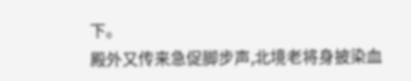下。
殿外又传来急促脚步声,北境老将身披染血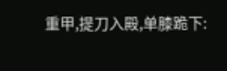重甲,提刀入殿,单膝跪下: